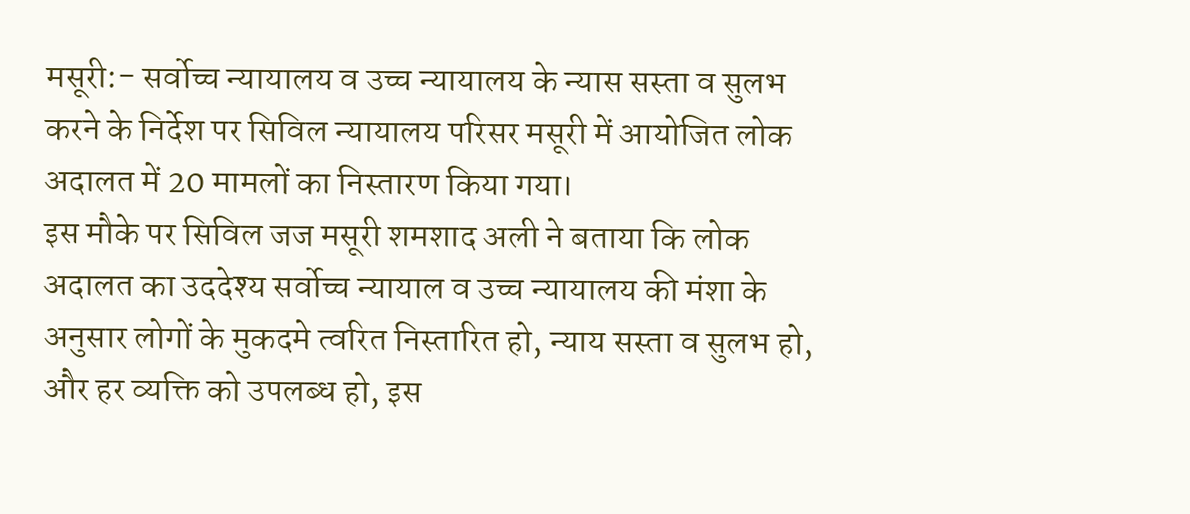मसूरी:- सर्वोच्च न्यायालय व उच्च न्यायालय के न्यास सस्ता व सुलभ करने के निर्देश पर सिविल न्यायालय परिसर मसूरी में आयोजित लोक अदालत में 20 मामलों का निस्तारण किया गया।
इस मौके पर सिविल जज मसूरी शमशाद अली ने बताया कि लोक अदालत का उददेश्य सर्वोच्च न्यायाल व उच्च न्यायालय की मंशा के अनुसार लोगों के मुकदमे त्वरित निस्तारित हो, न्याय सस्ता व सुलभ हो, और हर व्यक्ति को उपलब्ध हो, इस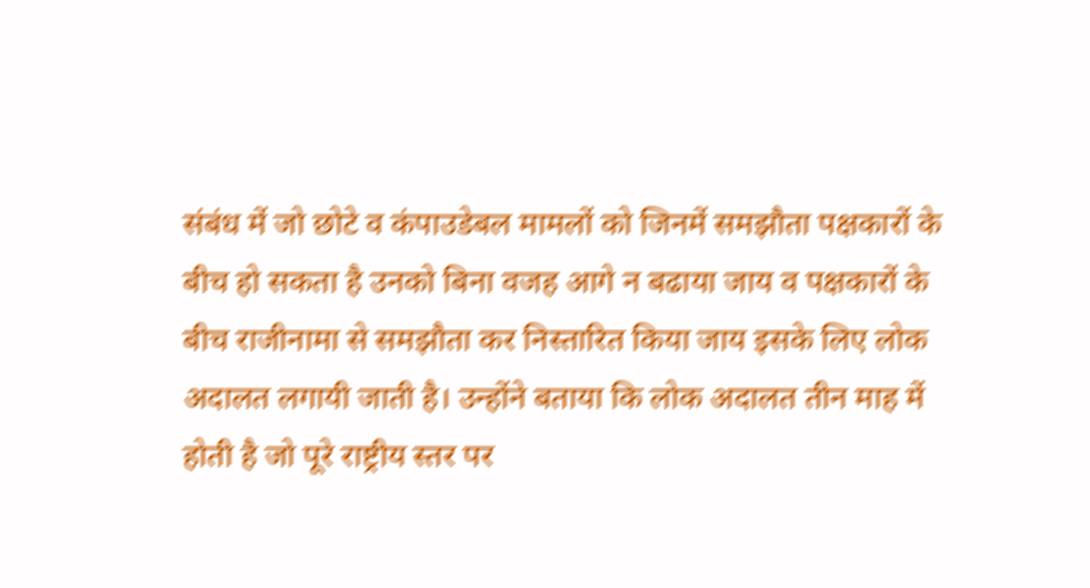संबंध में जो छोटे व कंपाउडेबल मामलों को जिनमें समझौता पक्षकारों के बीच हो सकता है उनको बिना वजह आगे न बढाया जाय व पक्षकारों के बीच राजीनामा से समझौता कर निस्तारित किया जाय इसके लिए लोक अदालत लगायी जाती है। उन्होंने बताया कि लोक अदालत तीन माह में होती है जो पूरे राष्ट्रीय स्तर पर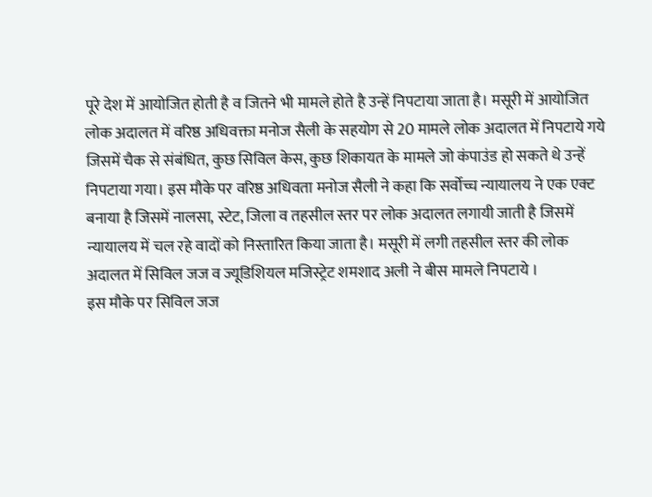पूरे देश में आयोजित होती है व जितने भी मामले होते है उन्हें निपटाया जाता है। मसूरी में आयोजित लोक अदालत में वरिष्ठ अधिवक्ता मनोज सैली के सहयोग से 20 मामले लोक अदालत में निपटाये गये जिसमें चैक से संबंधित, कुछ सिविल केस, कुछ शिकायत के मामले जो कंपाउंड हो सकते थे उन्हें निपटाया गया। इस मौके पर वरिष्ठ अधिवता मनोज सैली ने कहा कि सर्वोच्च न्यायालय ने एक एक्ट बनाया है जिसमें नालसा, स्टेट, जिला व तहसील स्तर पर लोक अदालत लगायी जाती है जिसमें न्यायालय में चल रहे वादों को निस्तारित किया जाता है। मसूरी में लगी तहसील स्तर की लोक अदालत में सिविल जज व ज्यूडिशियल मजिस्ट्रेट शमशाद अली ने बीस मामले निपटाये ।
इस मौके पर सिविल जज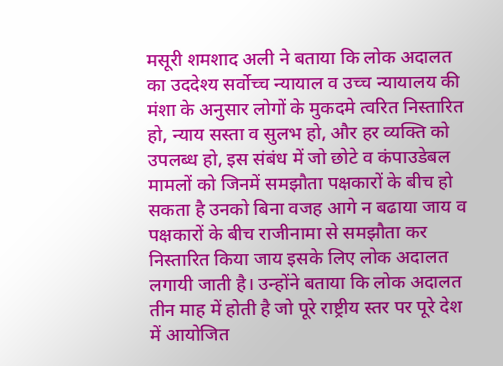मसूरी शमशाद अली ने बताया कि लोक अदालत का उददेश्य सर्वोच्च न्यायाल व उच्च न्यायालय की मंशा के अनुसार लोगों के मुकदमे त्वरित निस्तारित हो, न्याय सस्ता व सुलभ हो, और हर व्यक्ति को उपलब्ध हो, इस संबंध में जो छोटे व कंपाउडेबल मामलों को जिनमें समझौता पक्षकारों के बीच हो सकता है उनको बिना वजह आगे न बढाया जाय व पक्षकारों के बीच राजीनामा से समझौता कर निस्तारित किया जाय इसके लिए लोक अदालत लगायी जाती है। उन्होंने बताया कि लोक अदालत तीन माह में होती है जो पूरे राष्ट्रीय स्तर पर पूरे देश में आयोजित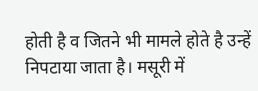होती है व जितने भी मामले होते है उन्हें निपटाया जाता है। मसूरी में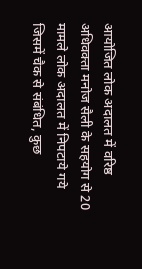आयोजित लोक अदालत में वरिष्ठ अधिवक्ता मनोज सैली के सहयोग से 20 मामले लोक अदालत में निपटाये गये जिसमें चैक से संबंधित, कुछ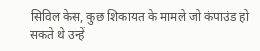सिविल केस, कुछ शिकायत के मामले जो कंपाउंड हो सकते थे उन्हें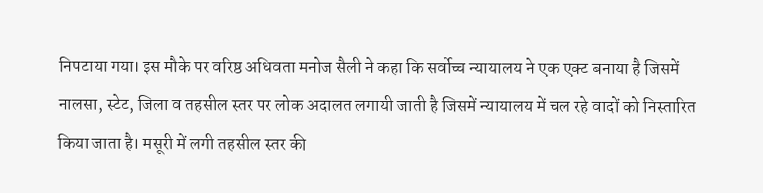निपटाया गया। इस मौके पर वरिष्ठ अधिवता मनोज सैली ने कहा कि सर्वोच्च न्यायालय ने एक एक्ट बनाया है जिसमें नालसा, स्टेट, जिला व तहसील स्तर पर लोक अदालत लगायी जाती है जिसमें न्यायालय में चल रहे वादों को निस्तारित किया जाता है। मसूरी में लगी तहसील स्तर की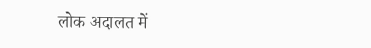लोक अदालत में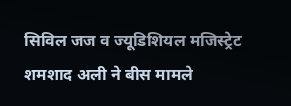सिविल जज व ज्यूडिशियल मजिस्ट्रेट शमशाद अली ने बीस मामले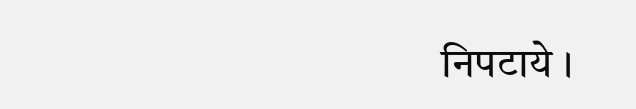निपटाये ।